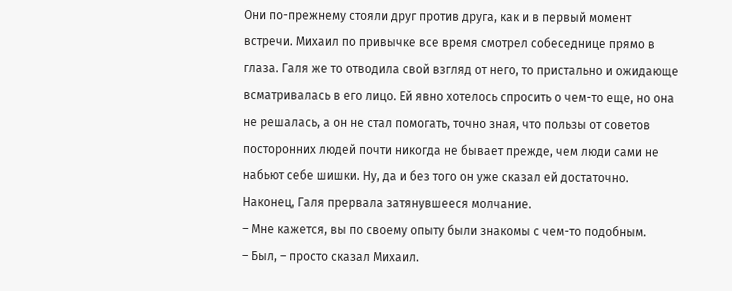Они по-прежнему стояли друг против друга, как и в первый момент встречи. Михаил по привычке все время смотрел собеседнице прямо в глаза. Галя же то отводила свой взгляд от него, то пристально и ожидающе всматривалась в его лицо. Ей явно хотелось спросить о чем-то еще, но она не решалась, а он не стал помогать, точно зная, что пользы от советов посторонних людей почти никогда не бывает прежде, чем люди сами не набьют себе шишки. Ну, да и без того он уже сказал ей достаточно. Наконец, Галя прервала затянувшееся молчание.
– Мне кажется, вы по своему опыту были знакомы с чем-то подобным.
– Был, – просто сказал Михаил.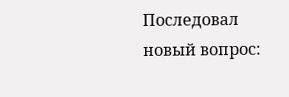Последовал новый вопрос: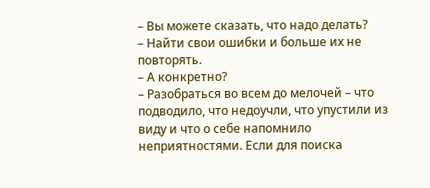– Вы можете сказать, что надо делать?
– Найти свои ошибки и больше их не повторять.
– А конкретно?
– Разобраться во всем до мелочей – что подводило, что недоучли, что упустили из виду и что о себе напомнило неприятностями. Если для поиска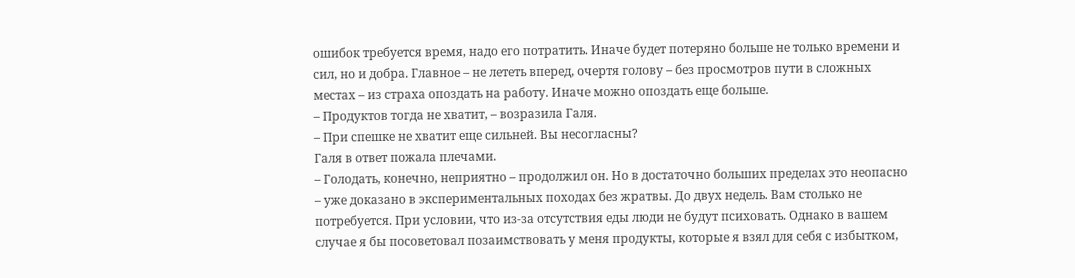ошибок требуется время, надо его потратить. Иначе будет потеряно больше не только времени и сил, но и добра. Главное – не лететь вперед, очертя голову – без просмотров пути в сложных местах – из страха опоздать на работу. Иначе можно опоздать еще больше.
– Продуктов тогда не хватит, – возразила Галя.
– При спешке не хватит еще сильней. Вы несогласны?
Галя в ответ пожала плечами.
– Голодать, конечно, неприятно – продолжил он. Но в достаточно больших пределах это неопасно – уже доказано в экспериментальных походах без жратвы. До двух недель. Вам столько не потребуется. При условии, что из-за отсутствия еды люди не будут психовать. Однако в вашем случае я бы посоветовал позаимствовать у меня продукты, которые я взял для себя с избытком,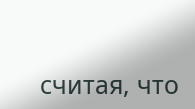считая, что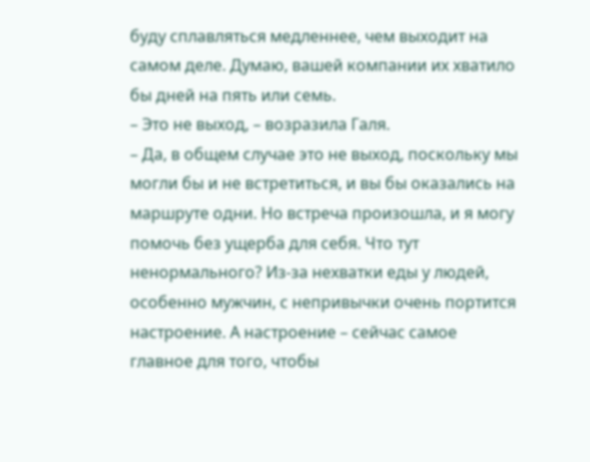буду сплавляться медленнее, чем выходит на самом деле. Думаю, вашей компании их хватило бы дней на пять или семь.
– Это не выход, – возразила Галя.
– Да, в общем случае это не выход, поскольку мы могли бы и не встретиться, и вы бы оказались на маршруте одни. Но встреча произошла, и я могу помочь без ущерба для себя. Что тут ненормального? Из-за нехватки еды у людей, особенно мужчин, с непривычки очень портится настроение. А настроение – сейчас самое главное для того, чтобы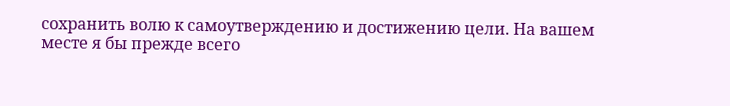сохранить волю к самоутверждению и достижению цели. На вашем месте я бы прежде всего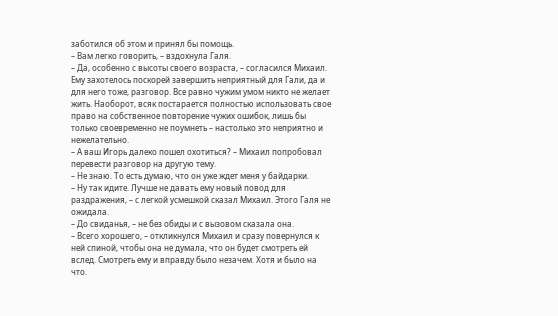заботился об этом и принял бы помощь.
– Вам легко говорить, – вздохнула Галя.
– Да, особенно с высоты своего возраста, – согласился Михаил.
Ему захотелось поскорей завершить неприятный для Гали, да и для него тоже, разговор. Все равно чужим умом никто не желает жить. Наоборот, всяк постарается полностью использовать свое право на собственное повторение чужих ошибок, лишь бы только своевременно не поумнеть – настолько это неприятно и нежелательно.
– А ваш Игорь далеко пошел охотиться? – Михаил попробовал перевести разговор на другую тему.
– Не знаю. То есть думаю, что он уже ждет меня у байдарки.
– Ну так идите. Лучше не давать ему новый повод для раздражения, – с легкой усмешкой сказал Михаил. Этого Галя не ожидала.
– До свиданья, – не без обиды и с вызовом сказала она.
– Всего хорошего, – откликнулся Михаил и сразу повернулся к ней спиной, чтобы она не думала, что он будет смотреть ей вслед. Смотреть ему и вправду было незачем. Хотя и было на что.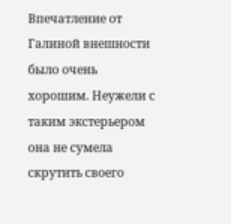Впечатление от Галиной внешности было очень хорошим. Неужели с таким экстерьером она не сумела скрутить своего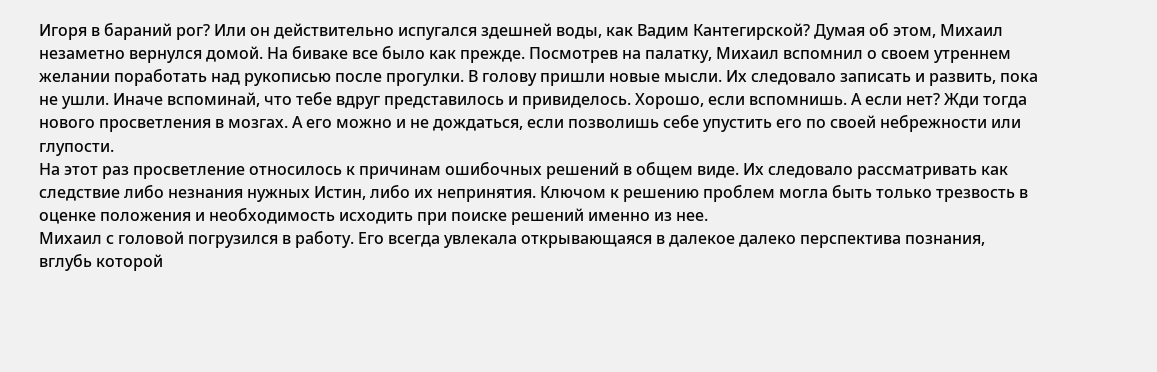Игоря в бараний рог? Или он действительно испугался здешней воды, как Вадим Кантегирской? Думая об этом, Михаил незаметно вернулся домой. На биваке все было как прежде. Посмотрев на палатку, Михаил вспомнил о своем утреннем желании поработать над рукописью после прогулки. В голову пришли новые мысли. Их следовало записать и развить, пока не ушли. Иначе вспоминай, что тебе вдруг представилось и привиделось. Хорошо, если вспомнишь. А если нет? Жди тогда нового просветления в мозгах. А его можно и не дождаться, если позволишь себе упустить его по своей небрежности или глупости.
На этот раз просветление относилось к причинам ошибочных решений в общем виде. Их следовало рассматривать как следствие либо незнания нужных Истин, либо их непринятия. Ключом к решению проблем могла быть только трезвость в оценке положения и необходимость исходить при поиске решений именно из нее.
Михаил с головой погрузился в работу. Его всегда увлекала открывающаяся в далекое далеко перспектива познания, вглубь которой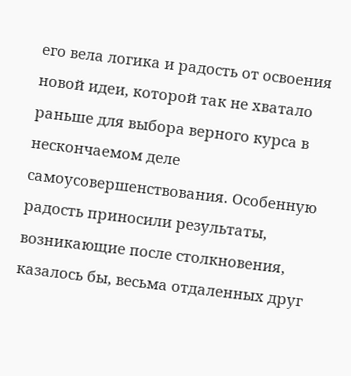его вела логика и радость от освоения новой идеи, которой так не хватало раньше для выбора верного курса в нескончаемом деле самоусовершенствования. Особенную радость приносили результаты, возникающие после столкновения, казалось бы, весьма отдаленных друг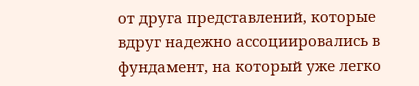от друга представлений, которые вдруг надежно ассоциировались в фундамент, на который уже легко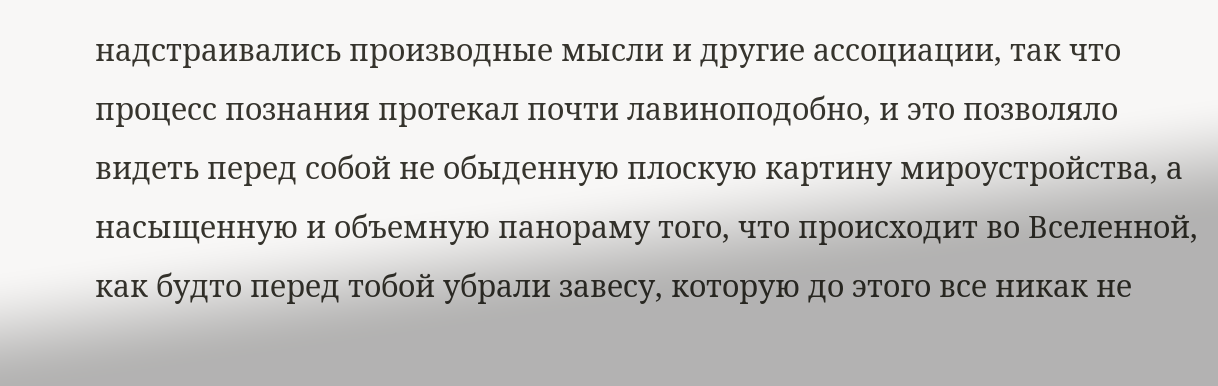надстраивались производные мысли и другие ассоциации, так что процесс познания протекал почти лавиноподобно, и это позволяло видеть перед собой не обыденную плоскую картину мироустройства, а насыщенную и объемную панораму того, что происходит во Вселенной, как будто перед тобой убрали завесу, которую до этого все никак не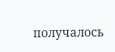получалось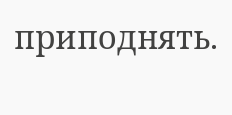приподнять.